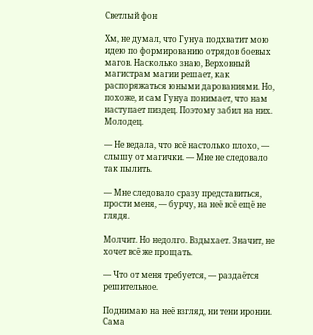Светлый фон

Хм, не думал, что Гунуа подхватит мою идею по формированию отрядов боевых магов. Насколько знаю, Верховный магистрам магии решает, как распоряжаться юными дарованиями. Но, похоже, и сам Гунуа понимает, что нам наступает пиздец. Поэтому забил на них. Молодец.

— Не ведала, что всё настолько плохо, — слышу от магички. — Мне не следовало так пылить.

— Мне следовало сразу представиться, прости меня, — бурчу, на неё всё ещё не глядя.

Молчит. Но недолго. Вздыхает. Значит, не хочет всё же прощать.

— Что от меня требуется, — раздаётся решительное.

Поднимаю на неё взгляд, ни тени иронии. Сама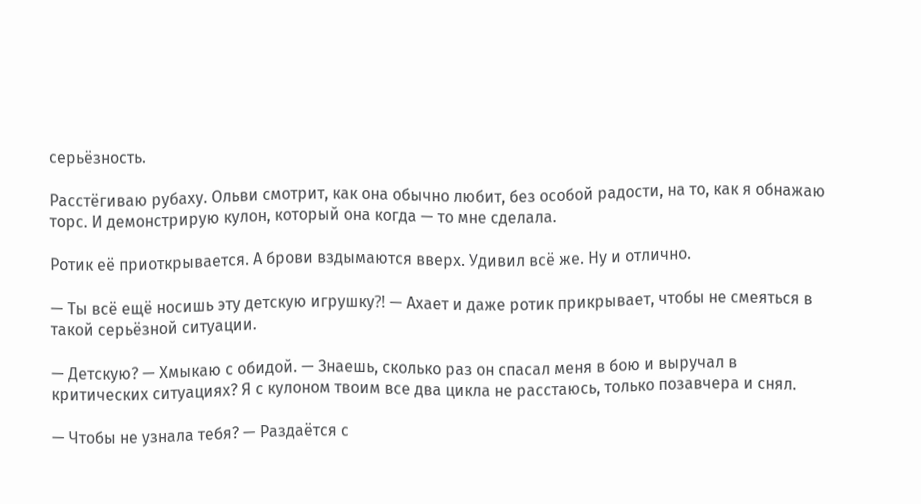серьёзность.

Расстёгиваю рубаху. Ольви смотрит, как она обычно любит, без особой радости, на то, как я обнажаю торс. И демонстрирую кулон, который она когда — то мне сделала.

Ротик её приоткрывается. А брови вздымаются вверх. Удивил всё же. Ну и отлично.

— Ты всё ещё носишь эту детскую игрушку⁈ — Ахает и даже ротик прикрывает, чтобы не смеяться в такой серьёзной ситуации.

— Детскую? — Хмыкаю с обидой. — Знаешь, сколько раз он спасал меня в бою и выручал в критических ситуациях? Я с кулоном твоим все два цикла не расстаюсь, только позавчера и снял.

— Чтобы не узнала тебя? — Раздаётся с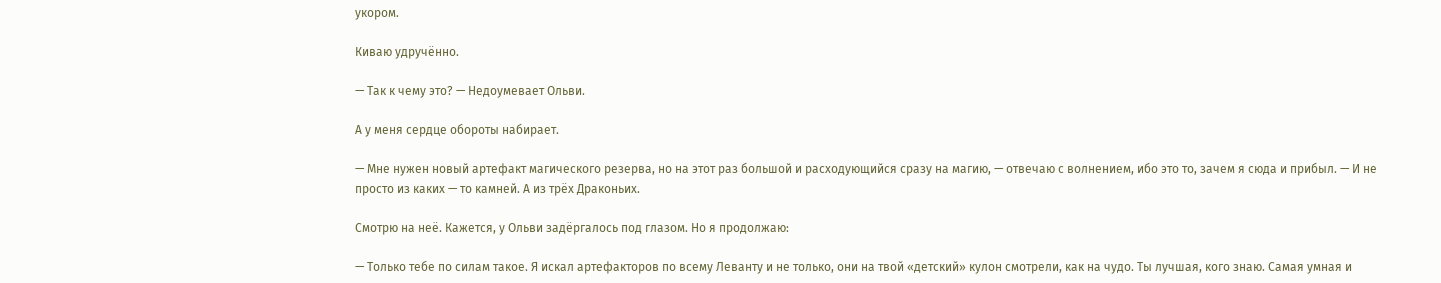укором.

Киваю удручённо.

— Так к чему это? — Недоумевает Ольви.

А у меня сердце обороты набирает.

— Мне нужен новый артефакт магического резерва, но на этот раз большой и расходующийся сразу на магию, — отвечаю с волнением, ибо это то, зачем я сюда и прибыл. — И не просто из каких — то камней. А из трёх Драконьих.

Смотрю на неё. Кажется, у Ольви задёргалось под глазом. Но я продолжаю:

— Только тебе по силам такое. Я искал артефакторов по всему Леванту и не только, они на твой «детский» кулон смотрели, как на чудо. Ты лучшая, кого знаю. Самая умная и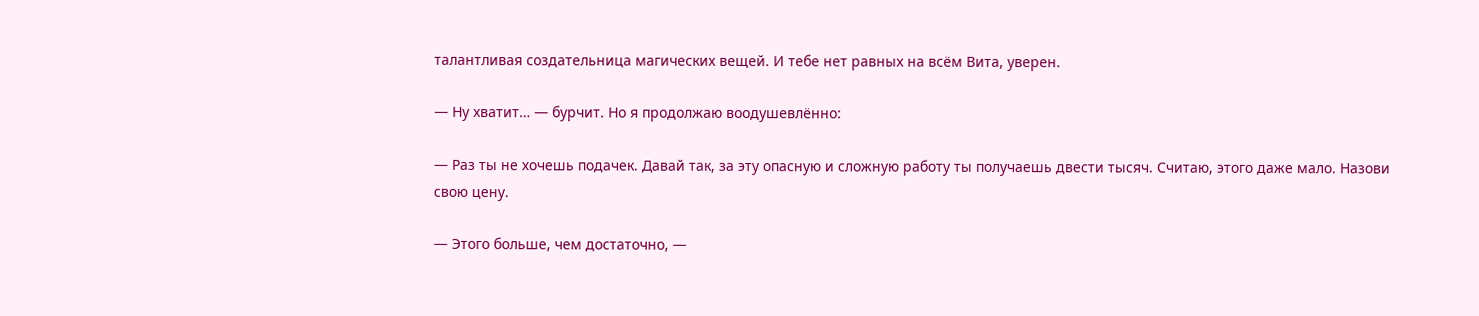талантливая создательница магических вещей. И тебе нет равных на всём Вита, уверен.

— Ну хватит… — бурчит. Но я продолжаю воодушевлённо:

— Раз ты не хочешь подачек. Давай так, за эту опасную и сложную работу ты получаешь двести тысяч. Считаю, этого даже мало. Назови свою цену.

— Этого больше, чем достаточно, —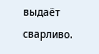выдаёт сварливо.